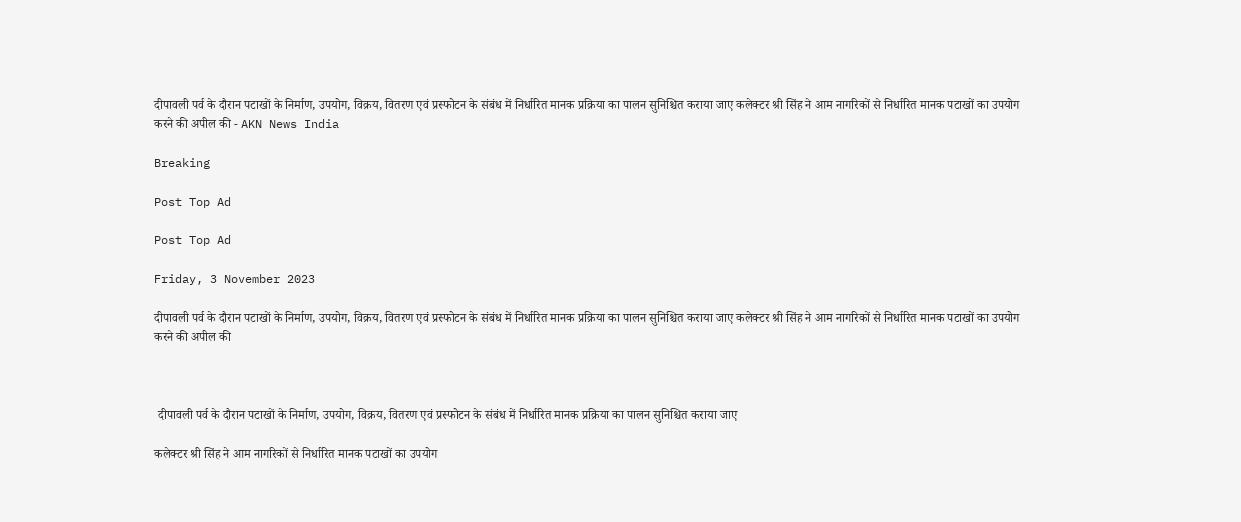दीपावली पर्व के दौरान पटाखों के निर्माण, उपयोग, विक्रय, वितरण एवं प्रस्फोटन के संबंध में निर्धारित मानक प्रक्रिया का पालन सुनिश्चित कराया जाए कलेक्टर श्री सिंह ने आम नागरिकों से निर्धारित मानक पटाखों का उपयोग करने की अपील की - AKN News India

Breaking

Post Top Ad

Post Top Ad

Friday, 3 November 2023

दीपावली पर्व के दौरान पटाखों के निर्माण, उपयोग, विक्रय, वितरण एवं प्रस्फोटन के संबंध में निर्धारित मानक प्रक्रिया का पालन सुनिश्चित कराया जाए कलेक्टर श्री सिंह ने आम नागरिकों से निर्धारित मानक पटाखों का उपयोग करने की अपील की



 दीपावली पर्व के दौरान पटाखों के निर्माण, उपयोग, विक्रय, वितरण एवं प्रस्फोटन के संबंध में निर्धारित मानक प्रक्रिया का पालन सुनिश्चित कराया जाए

कलेक्टर श्री सिंह ने आम नागरिकों से निर्धारित मानक पटाखों का उपयोग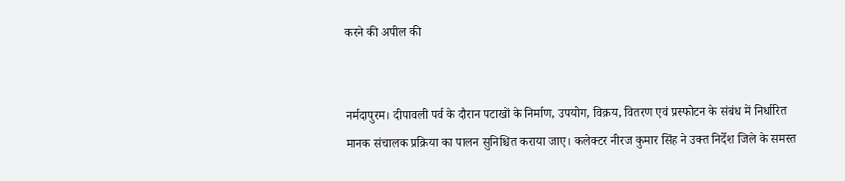करने की अपील की


नर्मदापुरम। दीपावली पर्व के दौरान पटाखों के निर्माण, उपयोग, विक्रय, वितरण एवं प्रस्फोटन के संबंध में निर्धारित मानक संचालक प्रक्रिया का पालन सुनिश्चित कराया जाए। कलेक्टर नीरज कुमार सिंह ने उक्त निर्देश जिले के समस्त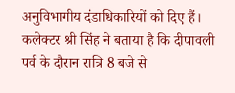अनुविभागीय दंडाधिकारियों को दिए हैं। कलेक्टर श्री सिंह ने बताया है कि दीपावली पर्व के दौरान रात्रि 8 बजे से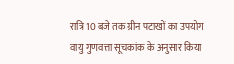रात्रि 10 बजे तक ग्रीन पटाखों का उपयोग वायु गुणवत्ता सूचकांक के अनुसार किया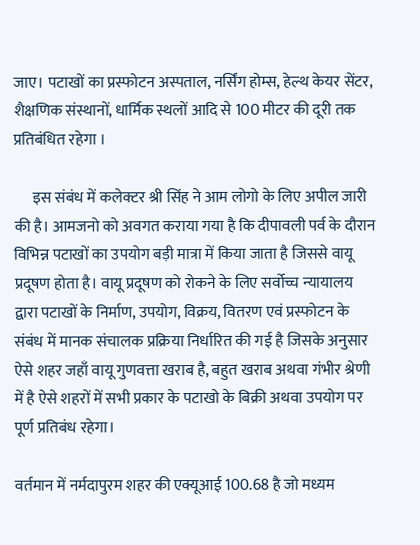जाए। पटाखों का प्रस्फोटन अस्पताल, नर्सिंग होम्स, हेल्थ केयर सेंटर, शैक्षणिक संस्थानों, धार्मिक स्थलों आदि से 100 मीटर की दूरी तक प्रतिबंधित रहेगा ।

      इस संबंध में कलेक्टर श्री सिंह ने आम लोगो के लिए अपील जारी की है। आमजनो को अवगत कराया गया है कि दीपावली पर्व के दौरान विभिन्न पटाखों का उपयोग बड़ी मात्रा में किया जाता है जिससे वायू प्रदूषण होता है। वायू प्रदूषण को रोकने के लिए सर्वोच्च न्यायालय द्वारा पटाखों के निर्माण, उपयोग, विक्रय, वितरण एवं प्रस्फोटन के संबंध में मानक संचालक प्रक्रिया निर्धारित की गई है जिसके अनुसार ऐसे शहर जहाँ वायू गुणवत्ता खराब है, बहुत खराब अथवा गंभीर श्रेणी में है ऐसे शहरों में सभी प्रकार के पटाखो के बिक्री अथवा उपयोग पर पूर्ण प्रतिबंध रहेगा।

वर्तमान में नर्मदापुरम शहर की एक्यूआई 100.68 है जो मध्यम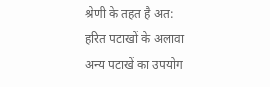श्रेणी के तहत है अत: हरित पटाखों के अलावा अन्य पटाखें का उपयोग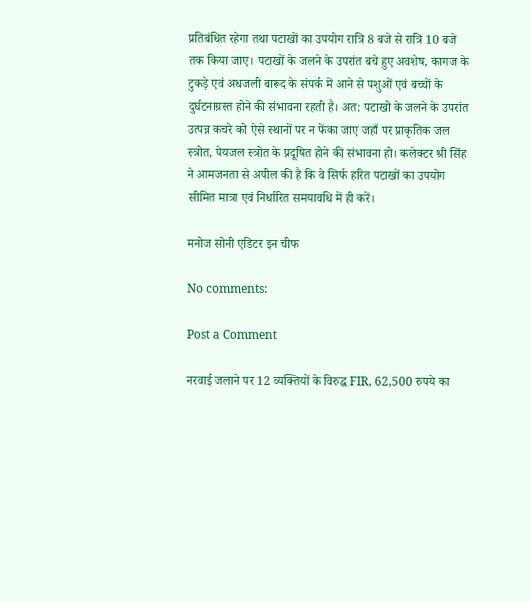प्रतिबंधित रहेगा तथा पटाखों का उपयोग रात्रि 8 बजे से रात्रि 10 बजे तक किया जाए। पटाखों के जलने के उपरांत बचे हुए अवशेष, कागज के टुकड़े एवं अधजली बारूद के संपर्क में आने से पशुओं एवं बच्चों के दुर्घटनाग्रस्त होने की संभावना रहती है। अत: पटाखो के जलने के उपरांत उत्पन्न कचरे को ऐसे स्थानों पर न फेंका जाए जहाँ पर प्राकृतिक जल स्त्रोत, पेयजल स्त्रोत के प्रदूषित होने की संभावना हो। कलेक्टर श्री सिंह ने आमजनता से अपील की है कि वे सिर्फ हरित पटाखों का उपयोग सीमित मात्रा एवं निर्धारित समयावधि में ही करें।

मनोज सोनी एडिटर इन चीफ

No comments:

Post a Comment

नरवाई जलाने पर 12 व्यक्तियों के विरुद्ध FIR, 62,500 रुपये का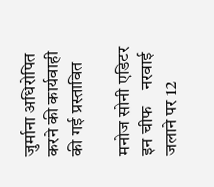जुर्माना अधिरोपित करने की कार्यवाही की गई प्रस्तावित

मनोज सोनी एडिटर इन चीफ    नरवाई जलाने पर 12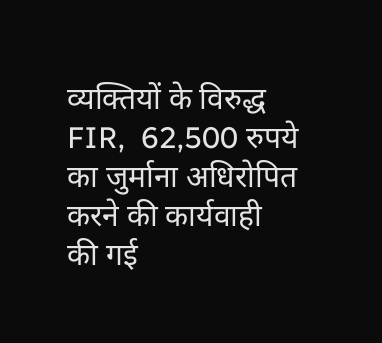व्यक्तियों के विरुद्ध FIR,  62,500 रुपये का जुर्माना अधिरोपित करने की कार्यवाही की गई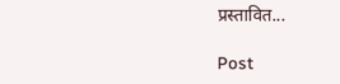प्रस्तावित...

Post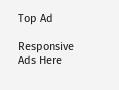Top Ad

Responsive Ads Here